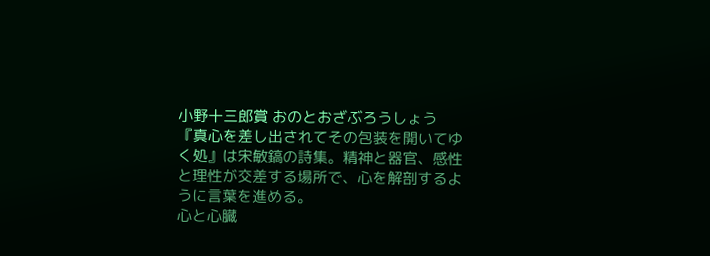小野十三郎賞 おのとおざぶろうしょう
『真心を差し出されてその包装を開いてゆく処』は宋敏鎬の詩集。精神と器官、感性と理性が交差する場所で、心を解剖するように言葉を進める。
心と心臓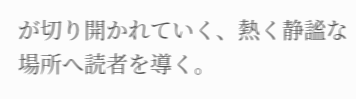が切り開かれていく、熱く静謐な場所へ読者を導く。